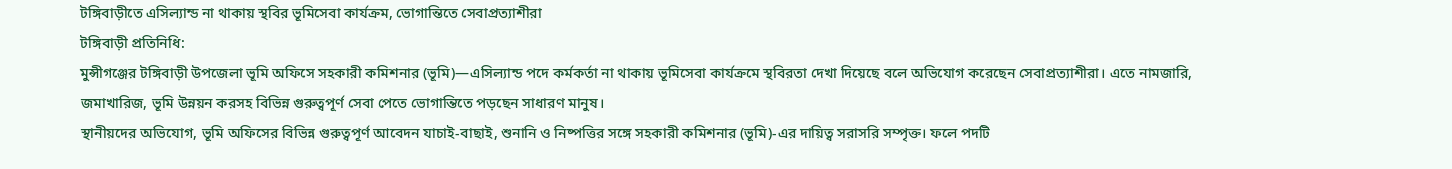টঙ্গিবাড়ীতে এসিল্যান্ড না থাকায় স্থবির ভূমিসেবা কার্যক্রম, ভোগান্তিতে সেবাপ্রত্যাশীরা
টঙ্গিবাড়ী প্রতিনিধি:
মুন্সীগঞ্জের টঙ্গিবাড়ী উপজেলা ভূমি অফিসে সহকারী কমিশনার (ভূমি)—এসিল্যান্ড পদে কর্মকর্তা না থাকায় ভূমিসেবা কার্যক্রমে স্থবিরতা দেখা দিয়েছে বলে অভিযোগ করেছেন সেবাপ্রত্যাশীরা। এতে নামজারি, জমাখারিজ, ভূমি উন্নয়ন করসহ বিভিন্ন গুরুত্বপূর্ণ সেবা পেতে ভোগান্তিতে পড়ছেন সাধারণ মানুষ।
স্থানীয়দের অভিযোগ, ভূমি অফিসের বিভিন্ন গুরুত্বপূর্ণ আবেদন যাচাই-বাছাই, শুনানি ও নিষ্পত্তির সঙ্গে সহকারী কমিশনার (ভূমি)-এর দায়িত্ব সরাসরি সম্পৃক্ত। ফলে পদটি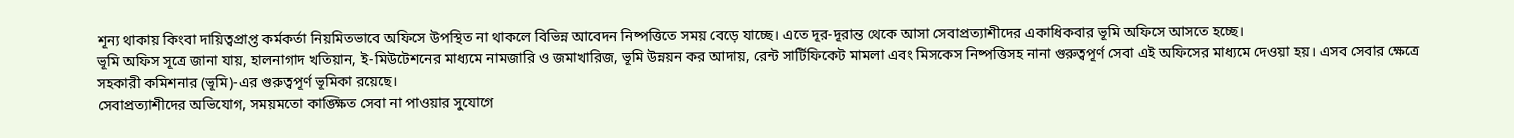শূন্য থাকায় কিংবা দায়িত্বপ্রাপ্ত কর্মকর্তা নিয়মিতভাবে অফিসে উপস্থিত না থাকলে বিভিন্ন আবেদন নিষ্পত্তিতে সময় বেড়ে যাচ্ছে। এতে দূর-দূরান্ত থেকে আসা সেবাপ্রত্যাশীদের একাধিকবার ভূমি অফিসে আসতে হচ্ছে।
ভূমি অফিস সূত্রে জানা যায়, হালনাগাদ খতিয়ান, ই-মিউটেশনের মাধ্যমে নামজারি ও জমাখারিজ, ভূমি উন্নয়ন কর আদায়, রেন্ট সার্টিফিকেট মামলা এবং মিসকেস নিষ্পত্তিসহ নানা গুরুত্বপূর্ণ সেবা এই অফিসের মাধ্যমে দেওয়া হয়। এসব সেবার ক্ষেত্রে সহকারী কমিশনার (ভূমি)-এর গুরুত্বপূর্ণ ভূমিকা রয়েছে।
সেবাপ্রত্যাশীদের অভিযোগ, সময়মতো কাঙ্ক্ষিত সেবা না পাওয়ার সুযোগে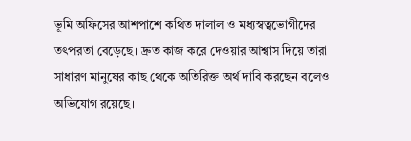ভূমি অফিসের আশপাশে কথিত দালাল ও মধ্যস্বত্বভোগীদের তৎপরতা বেড়েছে। দ্রুত কাজ করে দেওয়ার আশ্বাস দিয়ে তারা সাধারণ মানুষের কাছ থেকে অতিরিক্ত অর্থ দাবি করছেন বলেও অভিযোগ রয়েছে।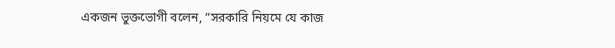একজন ভুক্তভোগী বলেন, “সরকারি নিয়মে যে কাজ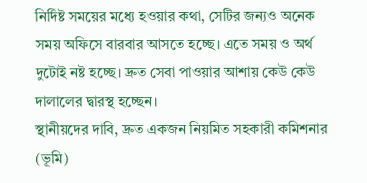নির্দিষ্ট সময়ের মধ্যে হওয়ার কথা, সেটির জন্যও অনেক সময় অফিসে বারবার আসতে হচ্ছে। এতে সময় ও অর্থ দুটোই নষ্ট হচ্ছে। দ্রুত সেবা পাওয়ার আশায় কেউ কেউ দালালের দ্বারস্থ হচ্ছেন।
স্থানীয়দের দাবি, দ্রুত একজন নিয়মিত সহকারী কমিশনার (ভূমি)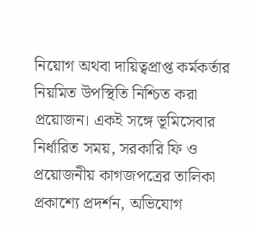নিয়োগ অথবা দায়িত্বপ্রাপ্ত কর্মকর্তার নিয়মিত উপস্থিতি নিশ্চিত করা প্রয়োজন। একই সঙ্গে ভূমিসেবার নির্ধারিত সময়, সরকারি ফি ও প্রয়োজনীয় কাগজপত্রের তালিকা প্রকাশ্যে প্রদর্শন, অভিযোগ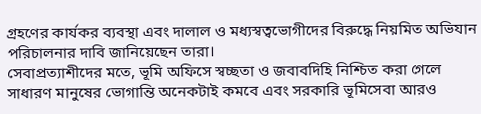গ্রহণের কার্যকর ব্যবস্থা এবং দালাল ও মধ্যস্বত্বভোগীদের বিরুদ্ধে নিয়মিত অভিযান পরিচালনার দাবি জানিয়েছেন তারা।
সেবাপ্রত্যাশীদের মতে, ভূমি অফিসে স্বচ্ছতা ও জবাবদিহি নিশ্চিত করা গেলে সাধারণ মানুষের ভোগান্তি অনেকটাই কমবে এবং সরকারি ভূমিসেবা আরও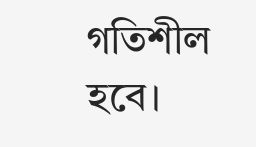গতিশীল হবে।